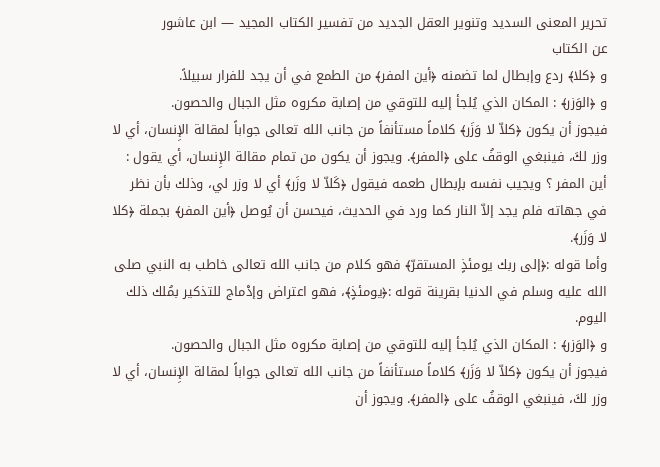تحرير المعنى السديد وتنوير العقل الجديد من تفسير الكتاب المجيد — ابن عاشور
عن الكتاب
و ﴿كلا﴾ ردع وإبطال لما تضمنه ﴿أين المفر﴾ من الطمع في أن يجد للفرار سبيلاً.
و ﴿الوَزر﴾ : المكان الذي يُلجأ إليه للتوقي من إصابة مكروه مثل الجبال والحصون.
فيجوز أن يكون ﴿كلاّ لا وَزَر﴾ كلاماً مستأنفاً من جانب الله تعالى جواباً لمقالة الإِنسان، أي لا وزر لكَ، فينبغي الوقفُ على ﴿المفر﴾. ويجوز أن يكون من تمام مقالة الإِنسان، أي يقول : أين المفر ؟ ويجيب نفسه بإبطال طعمه فيقول ﴿كَلاّ لا وزَر﴾ أي لا وزر لي، وذلك بأن نظر في جهاته فلم يجد إلاّ النار كما ورد في الحديث، فيحسن أن يُوصل ﴿أين المفر﴾ بجملة ﴿كلا لا وَزَر﴾.
وأما قوله :﴿إلى ربك يومئذٍ المستقرّ﴾ فهو كلام من جانب الله تعالى خاطب به النبي صلى الله عليه وسلم في الدنيا بقرينة قوله :﴿يومئذٍ﴾، فهو اعتراض وإدْماج للتذكير بمُلك ذلك اليوم.
و ﴿الوَزر﴾ : المكان الذي يُلجأ إليه للتوقي من إصابة مكروه مثل الجبال والحصون.
فيجوز أن يكون ﴿كلاّ لا وَزَر﴾ كلاماً مستأنفاً من جانب الله تعالى جواباً لمقالة الإِنسان، أي لا وزر لكَ، فينبغي الوقفُ على ﴿المفر﴾. ويجوز أن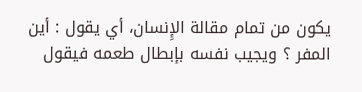يكون من تمام مقالة الإِنسان، أي يقول : أين المفر ؟ ويجيب نفسه بإبطال طعمه فيقول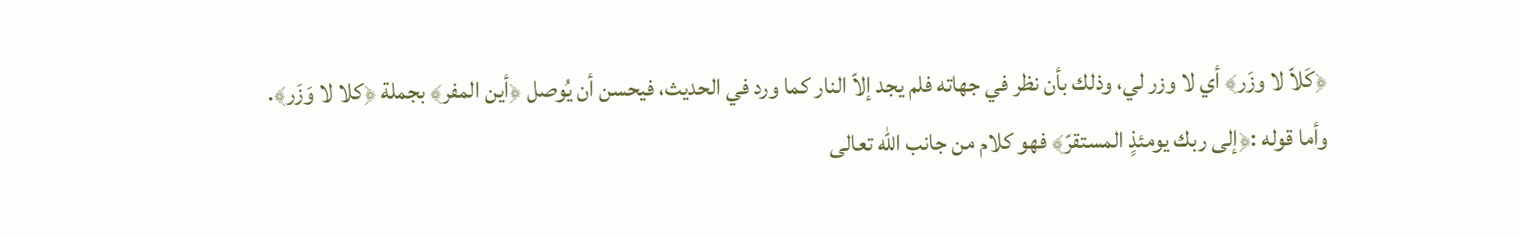﴿كَلاّ لا وزَر﴾ أي لا وزر لي، وذلك بأن نظر في جهاته فلم يجد إلاّ النار كما ورد في الحديث، فيحسن أن يُوصل ﴿أين المفر﴾ بجملة ﴿كلا لا وَزَر﴾.
وأما قوله :﴿إلى ربك يومئذٍ المستقرّ﴾ فهو كلام من جانب الله تعالى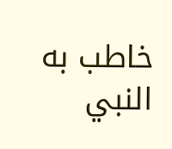خاطب به النبي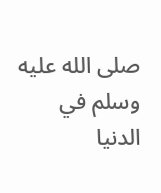صلى الله عليه وسلم في الدنيا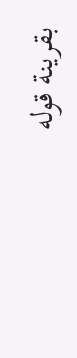بقرينة قوله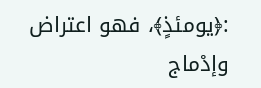:﴿يومئذٍ﴾، فهو اعتراض وإدْماج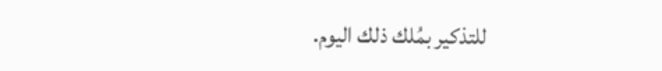للتذكير بمُلك ذلك اليوم.